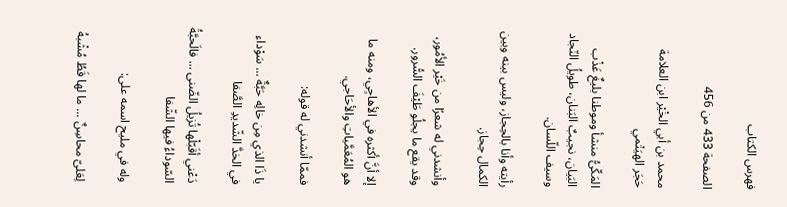فهرس الكتاب

الصفحة 433 من 456

محمد بن أبي الخْيْر ابن العلامة حَجَر الهيَتْمي

المَكّىُّ منشأ وموطنا بليغٌ عَذْب البَيان، نجيبٌ البَنان، طويلُ النّجاد وسيف اللّسان.

رأيته وأنا بالحِجاز، وليس بينه وبين الكمال حِجاز.

وأنشدني له شعرًا من خَيْر الأمُور، وقد يقع ما يجلُو طَيْفَ السُّرور.

إلا أنَّ أكثره في الأهاجِي، ومنه ما هو المُعَمَّياتِ والأحَاجي.

فممّا أنشدني له قوله:

يا ذَا الذي مِن خالِه حَبَّةٌ ... سَوْداء في الخدَّ الشّديدِ الصَّفا

دَعْني أقَبّلْها تُزيلُ الضّنى ... فالَحبَّةُ السّوداءُ فيها الشّفا

وله في مليح اسمه على:

لِعَلىّ محاسِنٌ ... ما لها قَطُ مُشْبهُ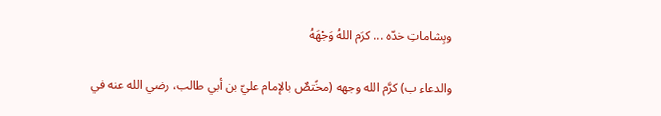وبِشاماتِ خدّه ... كرَم اللهُ وَجْهَهُ

والدعاء ب) كرَّم الله وجهه (مخًتصٌ بالإمام عليّ بن أبي طالب، رضي الله عنه في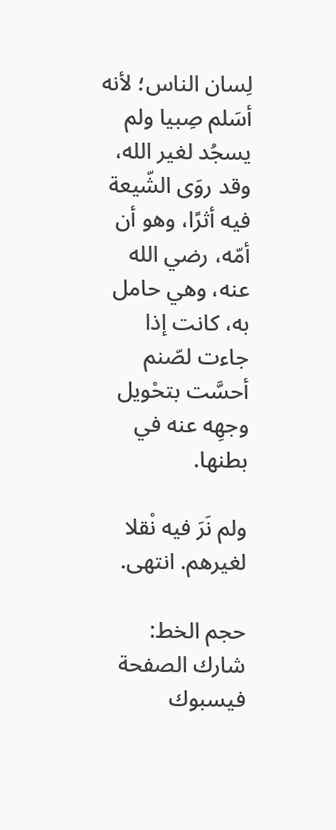لِسان الناس؛ لأنه أسَلم صِبيا ولم يسجُد لغير الله، وقد روَى الشّيعة فيه أثرًا، وهو أن أمّه، رضي الله عنه، وهي حامل به، كانت إذا جاءت لصّنم أحسَّت بتحْويل وجهِه عنه في بطنها.

ولم نَرَ فيه نْقلا لغيرهم. انتهى.

حجم الخط:
شارك الصفحة
فيسبوك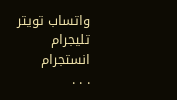واتساب تويتر تليجرام انستجرام
. . .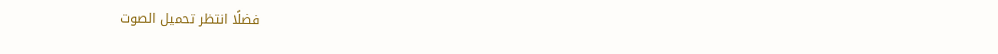فضلًا انتظر تحميل الصوت